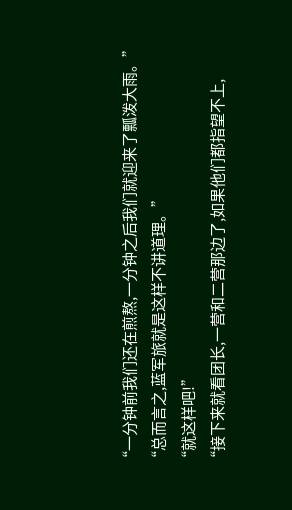“一分钟前我们还在煎熬,一分钟之后我们就迎来了瓢泼大雨。”
“总而言之,蓝军旅就是这样不讲道理。”
“就这样吧!”
“接下来就看团长,一营和二营那边了,如果他们都指望不上,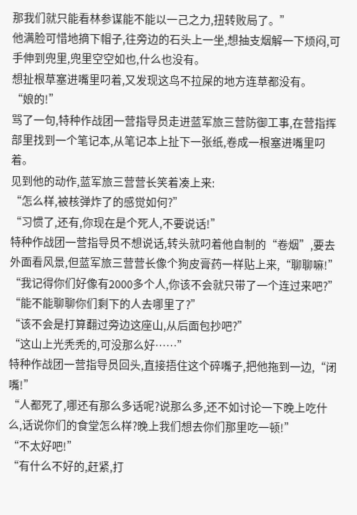那我们就只能看林参谋能不能以一己之力,扭转败局了。”
他满脸可惜地摘下帽子,往旁边的石头上一坐,想抽支烟解一下烦闷,可手伸到兜里,兜里空空如也,什么也没有。
想扯根草塞进嘴里叼着,又发现这鸟不拉屎的地方连草都没有。
“娘的!”
骂了一句,特种作战团一营指导员走进蓝军旅三营防御工事,在营指挥部里找到一个笔记本,从笔记本上扯下一张纸,卷成一根塞进嘴里叼着。
见到他的动作,蓝军旅三营营长笑着凑上来:
“怎么样,被核弹炸了的感觉如何?”
“习惯了,还有,你现在是个死人,不要说话!”
特种作战团一营指导员不想说话,转头就叼着他自制的“卷烟”,要去外面看风景,但蓝军旅三营营长像个狗皮膏药一样贴上来,“聊聊嘛!”
“我记得你们好像有2000多个人,你该不会就只带了一个连过来吧?”
“能不能聊聊你们剩下的人去哪里了?”
“该不会是打算翻过旁边这座山,从后面包抄吧?”
“这山上光秃秃的,可没那么好……”
特种作战团一营指导员回头,直接捂住这个碎嘴子,把他拖到一边,“闭嘴!”
“人都死了,哪还有那么多话呢?说那么多,还不如讨论一下晚上吃什么,话说你们的食堂怎么样?晚上我们想去你们那里吃一顿!”
“不太好吧!”
“有什么不好的,赶紧,打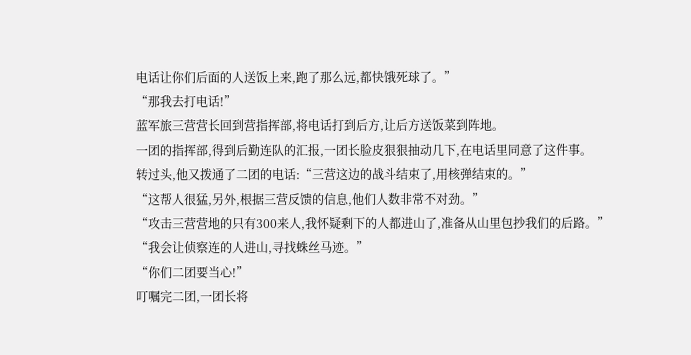电话让你们后面的人送饭上来,跑了那么远,都快饿死球了。”
“那我去打电话!”
蓝军旅三营营长回到营指挥部,将电话打到后方,让后方送饭菜到阵地。
一团的指挥部,得到后勤连队的汇报,一团长脸皮狠狠抽动几下,在电话里同意了这件事。
转过头,他又拨通了二团的电话:“三营这边的战斗结束了,用核弹结束的。”
“这帮人很猛,另外,根据三营反馈的信息,他们人数非常不对劲。”
“攻击三营营地的只有300来人,我怀疑剩下的人都进山了,准备从山里包抄我们的后路。”
“我会让侦察连的人进山,寻找蛛丝马迹。”
“你们二团要当心!”
叮嘱完二团,一团长将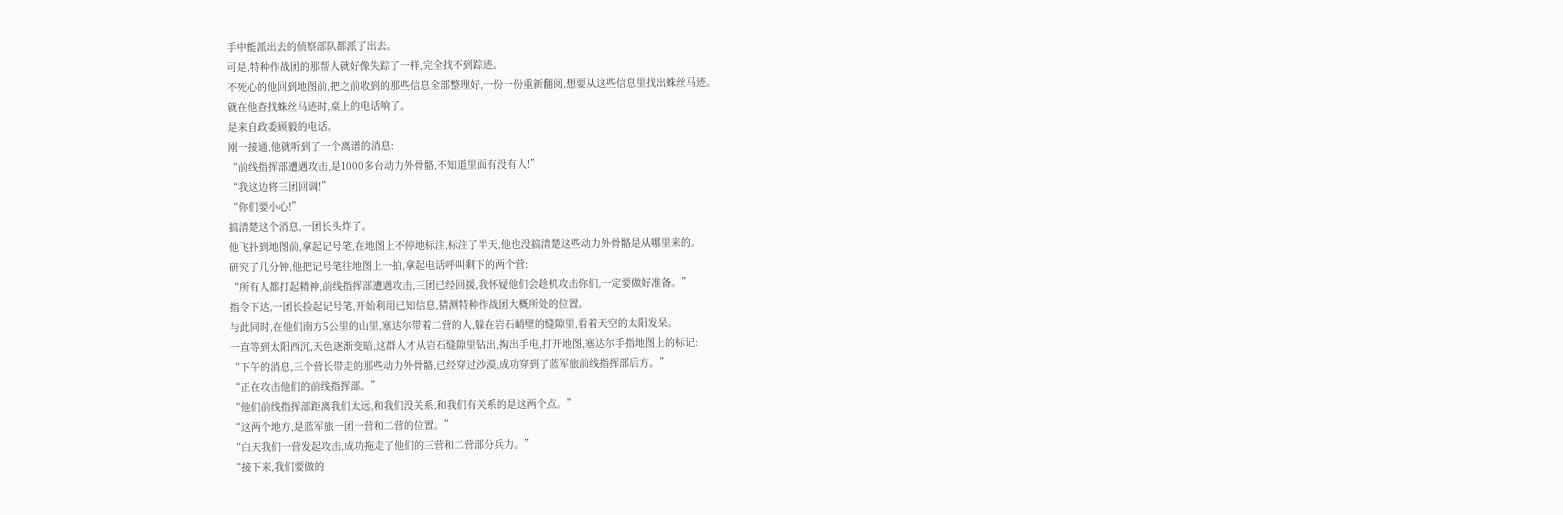手中能派出去的侦察部队都派了出去。
可是,特种作战团的那帮人就好像失踪了一样,完全找不到踪迹。
不死心的他回到地图前,把之前收到的那些信息全部整理好,一份一份重新翻阅,想要从这些信息里找出蛛丝马迹。
就在他查找蛛丝马迹时,桌上的电话响了。
是来自政委顾毅的电话。
刚一接通,他就听到了一个离谱的消息:
“前线指挥部遭遇攻击,是1000多台动力外骨骼,不知道里面有没有人!”
“我这边将三团回调!”
“你们要小心!”
搞清楚这个消息,一团长头炸了。
他飞扑到地图前,拿起记号笔,在地图上不停地标注,标注了半天,他也没搞清楚这些动力外骨骼是从哪里来的。
研究了几分钟,他把记号笔往地图上一拍,拿起电话呼叫剩下的两个营:
“所有人都打起精神,前线指挥部遭遇攻击,三团已经回援,我怀疑他们会趁机攻击你们,一定要做好准备。”
指令下达,一团长捡起记号笔,开始利用已知信息,猜测特种作战团大概所处的位置。
与此同时,在他们南方5公里的山里,塞达尔带着二营的人,躲在岩石峭壁的缝隙里,看着天空的太阳发呆。
一直等到太阳西沉,天色逐渐变暗,这群人才从岩石缝隙里钻出,掏出手电,打开地图,塞达尔手指地图上的标记:
“下午的消息,三个营长带走的那些动力外骨骼,已经穿过沙漠,成功穿到了蓝军旅前线指挥部后方。”
“正在攻击他们的前线指挥部。”
“他们前线指挥部距离我们太远,和我们没关系,和我们有关系的是这两个点。”
“这两个地方,是蓝军旅一团一营和二营的位置。”
“白天我们一营发起攻击,成功拖走了他们的三营和二营部分兵力。”
“接下来,我们要做的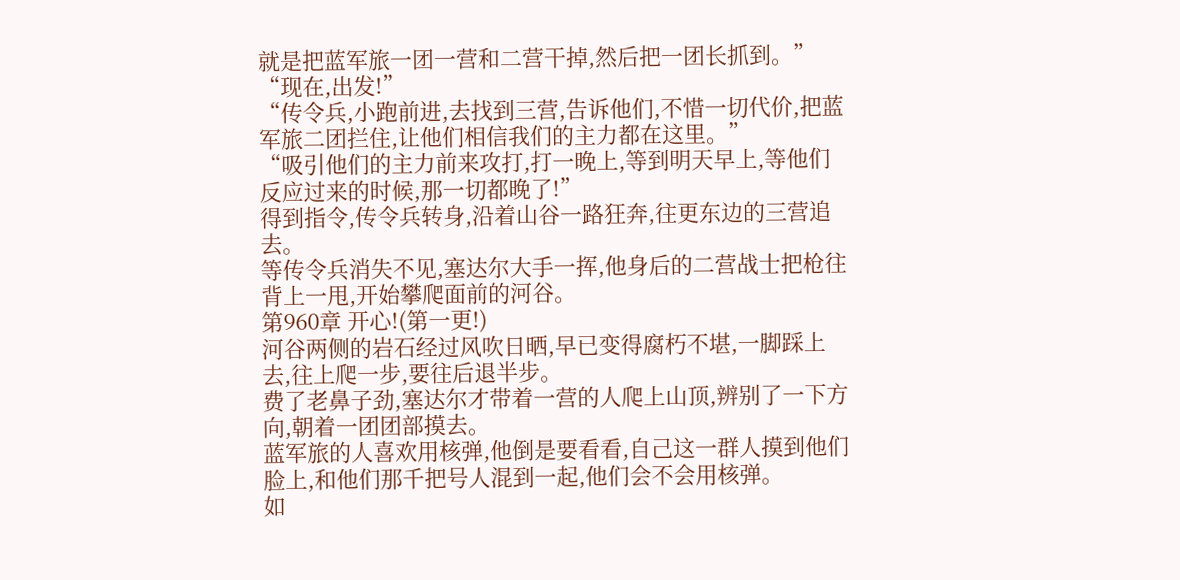就是把蓝军旅一团一营和二营干掉,然后把一团长抓到。”
“现在,出发!”
“传令兵,小跑前进,去找到三营,告诉他们,不惜一切代价,把蓝军旅二团拦住,让他们相信我们的主力都在这里。”
“吸引他们的主力前来攻打,打一晚上,等到明天早上,等他们反应过来的时候,那一切都晚了!”
得到指令,传令兵转身,沿着山谷一路狂奔,往更东边的三营追去。
等传令兵消失不见,塞达尔大手一挥,他身后的二营战士把枪往背上一甩,开始攀爬面前的河谷。
第960章 开心!(第一更!)
河谷两侧的岩石经过风吹日晒,早已变得腐朽不堪,一脚踩上去,往上爬一步,要往后退半步。
费了老鼻子劲,塞达尔才带着一营的人爬上山顶,辨别了一下方向,朝着一团团部摸去。
蓝军旅的人喜欢用核弹,他倒是要看看,自己这一群人摸到他们脸上,和他们那千把号人混到一起,他们会不会用核弹。
如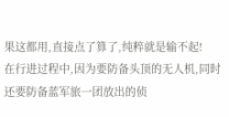果这都用,直接点了算了,纯粹就是输不起!
在行进过程中,因为要防备头顶的无人机,同时还要防备蓝军旅一团放出的侦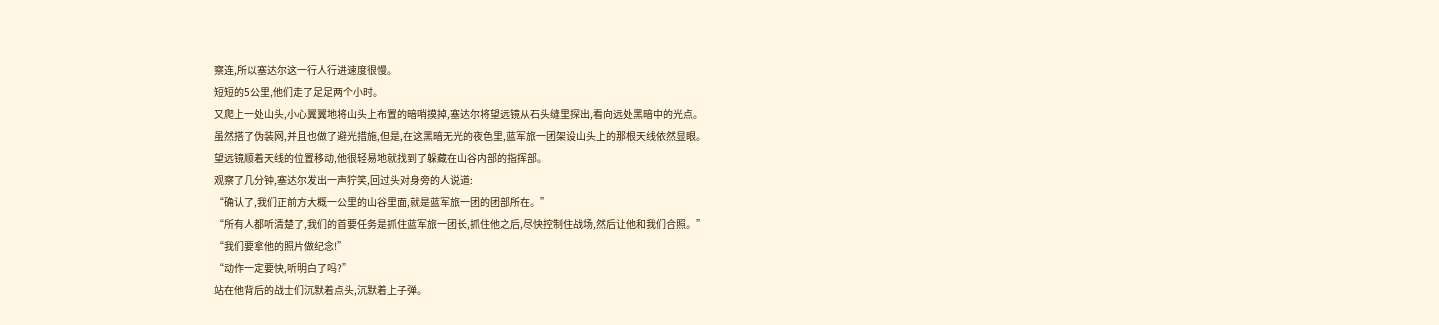察连,所以塞达尔这一行人行进速度很慢。
短短的5公里,他们走了足足两个小时。
又爬上一处山头,小心翼翼地将山头上布置的暗哨摸掉,塞达尔将望远镜从石头缝里探出,看向远处黑暗中的光点。
虽然搭了伪装网,并且也做了避光措施,但是,在这黑暗无光的夜色里,蓝军旅一团架设山头上的那根天线依然显眼。
望远镜顺着天线的位置移动,他很轻易地就找到了躲藏在山谷内部的指挥部。
观察了几分钟,塞达尔发出一声狞笑,回过头对身旁的人说道:
“确认了,我们正前方大概一公里的山谷里面,就是蓝军旅一团的团部所在。”
“所有人都听清楚了,我们的首要任务是抓住蓝军旅一团长,抓住他之后,尽快控制住战场,然后让他和我们合照。”
“我们要拿他的照片做纪念!”
“动作一定要快,听明白了吗?”
站在他背后的战士们沉默着点头,沉默着上子弹。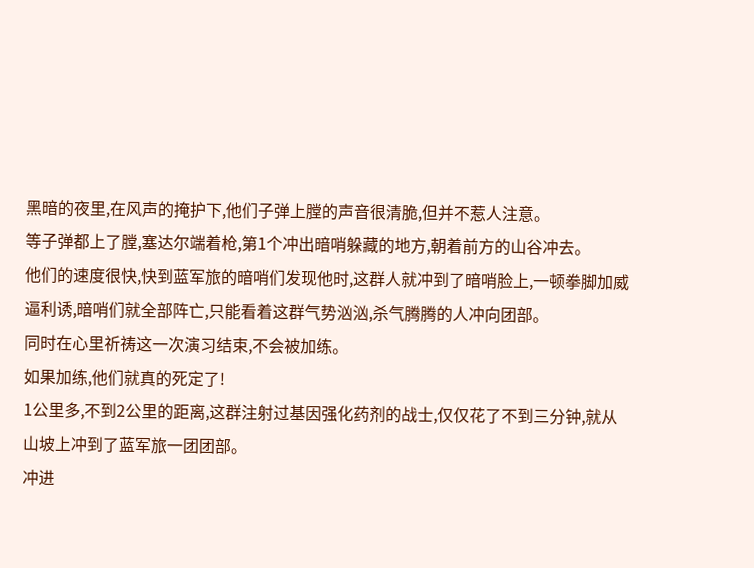黑暗的夜里,在风声的掩护下,他们子弹上膛的声音很清脆,但并不惹人注意。
等子弹都上了膛,塞达尔端着枪,第1个冲出暗哨躲藏的地方,朝着前方的山谷冲去。
他们的速度很快,快到蓝军旅的暗哨们发现他时,这群人就冲到了暗哨脸上,一顿拳脚加威逼利诱,暗哨们就全部阵亡,只能看着这群气势汹汹,杀气腾腾的人冲向团部。
同时在心里祈祷这一次演习结束,不会被加练。
如果加练,他们就真的死定了!
1公里多,不到2公里的距离,这群注射过基因强化药剂的战士,仅仅花了不到三分钟,就从山坡上冲到了蓝军旅一团团部。
冲进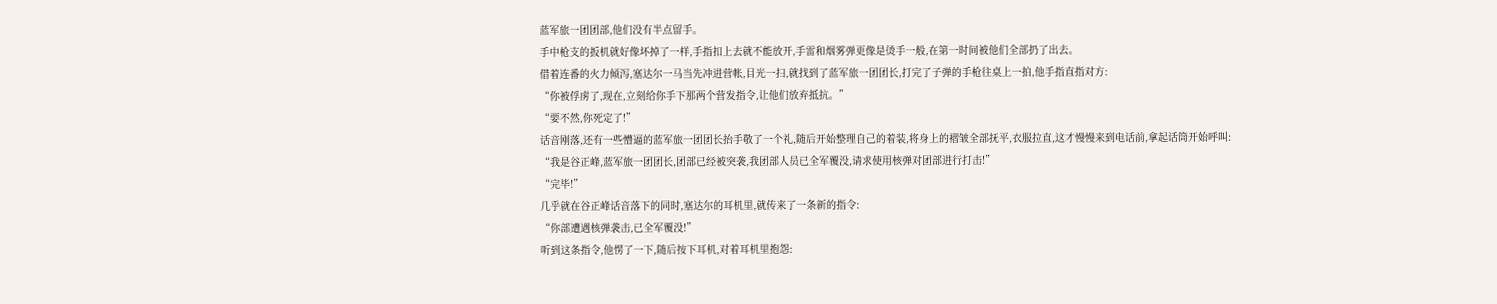蓝军旅一团团部,他们没有半点留手。
手中枪支的扳机就好像坏掉了一样,手指扣上去就不能放开,手雷和烟雾弹更像是烫手一般,在第一时间被他们全部扔了出去。
借着连番的火力倾泻,塞达尔一马当先冲进营帐,目光一扫,就找到了蓝军旅一团团长,打完了子弹的手枪往桌上一拍,他手指直指对方:
“你被俘虏了,现在,立刻给你手下那两个营发指令,让他们放弃抵抗。”
“要不然,你死定了!”
话音刚落,还有一些懵逼的蓝军旅一团团长抬手敬了一个礼,随后开始整理自己的着装,将身上的褶皱全部抚平,衣服拉直,这才慢慢来到电话前,拿起话筒开始呼叫:
“我是谷正峰,蓝军旅一团团长,团部已经被突袭,我团部人员已全军覆没,请求使用核弹对团部进行打击!”
“完毕!”
几乎就在谷正峰话音落下的同时,塞达尔的耳机里,就传来了一条新的指令:
“你部遭遇核弹袭击,已全军覆没!”
听到这条指令,他愣了一下,随后按下耳机,对着耳机里抱怨: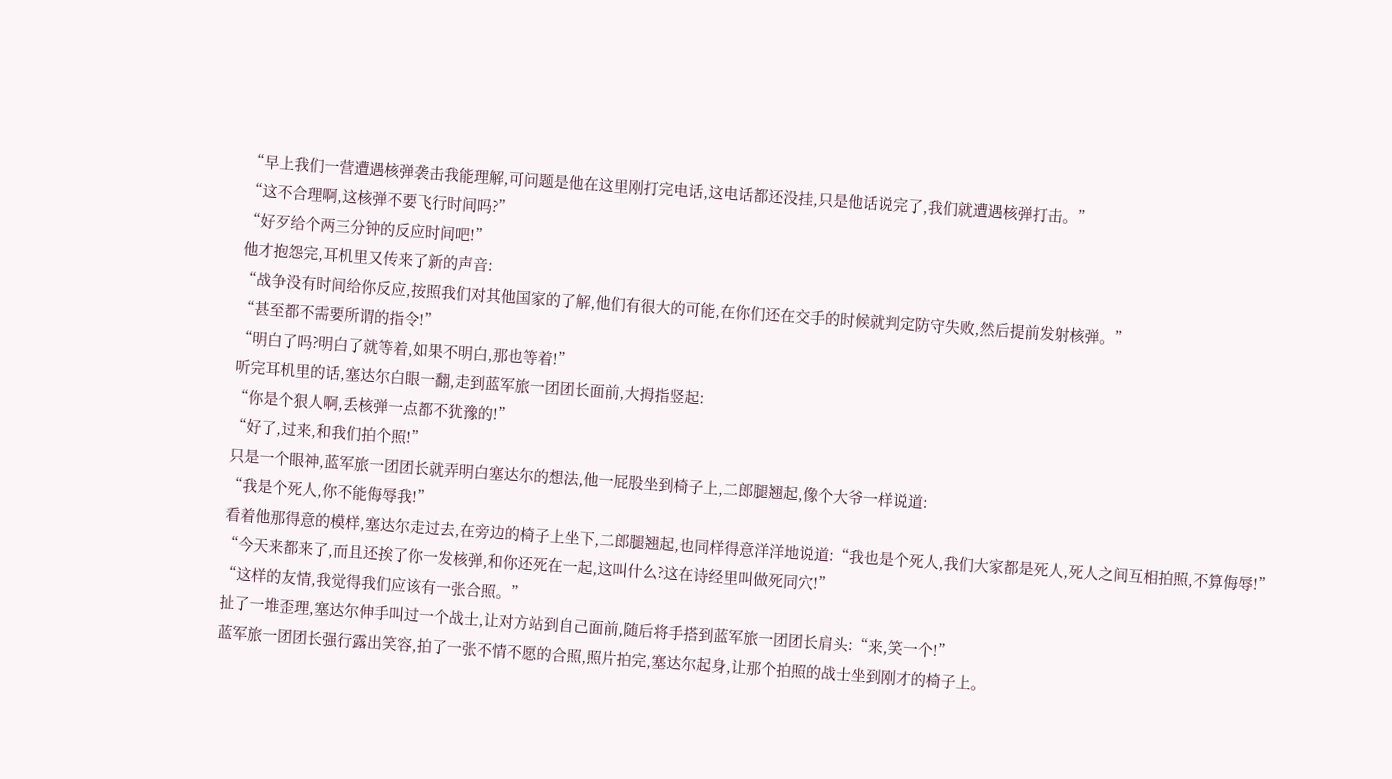“早上我们一营遭遇核弹袭击我能理解,可问题是他在这里刚打完电话,这电话都还没挂,只是他话说完了,我们就遭遇核弹打击。”
“这不合理啊,这核弹不要飞行时间吗?”
“好歹给个两三分钟的反应时间吧!”
他才抱怨完,耳机里又传来了新的声音:
“战争没有时间给你反应,按照我们对其他国家的了解,他们有很大的可能,在你们还在交手的时候就判定防守失败,然后提前发射核弹。”
“甚至都不需要所谓的指令!”
“明白了吗?明白了就等着,如果不明白,那也等着!”
听完耳机里的话,塞达尔白眼一翻,走到蓝军旅一团团长面前,大拇指竖起:
“你是个狠人啊,丢核弹一点都不犹豫的!”
“好了,过来,和我们拍个照!”
只是一个眼神,蓝军旅一团团长就弄明白塞达尔的想法,他一屁股坐到椅子上,二郎腿翘起,像个大爷一样说道:
“我是个死人,你不能侮辱我!”
看着他那得意的模样,塞达尔走过去,在旁边的椅子上坐下,二郎腿翘起,也同样得意洋洋地说道:“我也是个死人,我们大家都是死人,死人之间互相拍照,不算侮辱!”
“今天来都来了,而且还挨了你一发核弹,和你还死在一起,这叫什么?这在诗经里叫做死同穴!”
“这样的友情,我觉得我们应该有一张合照。”
扯了一堆歪理,塞达尔伸手叫过一个战士,让对方站到自己面前,随后将手搭到蓝军旅一团团长肩头:“来,笑一个!”
蓝军旅一团团长强行露出笑容,拍了一张不情不愿的合照,照片拍完,塞达尔起身,让那个拍照的战士坐到刚才的椅子上。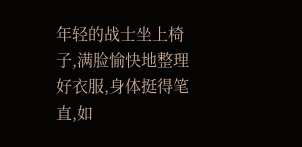年轻的战士坐上椅子,满脸愉快地整理好衣服,身体挺得笔直,如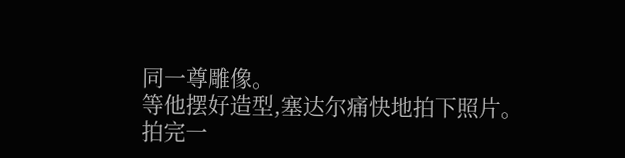同一尊雕像。
等他摆好造型,塞达尔痛快地拍下照片。
拍完一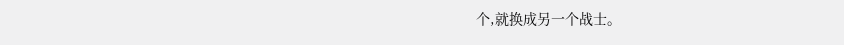个,就换成另一个战士。